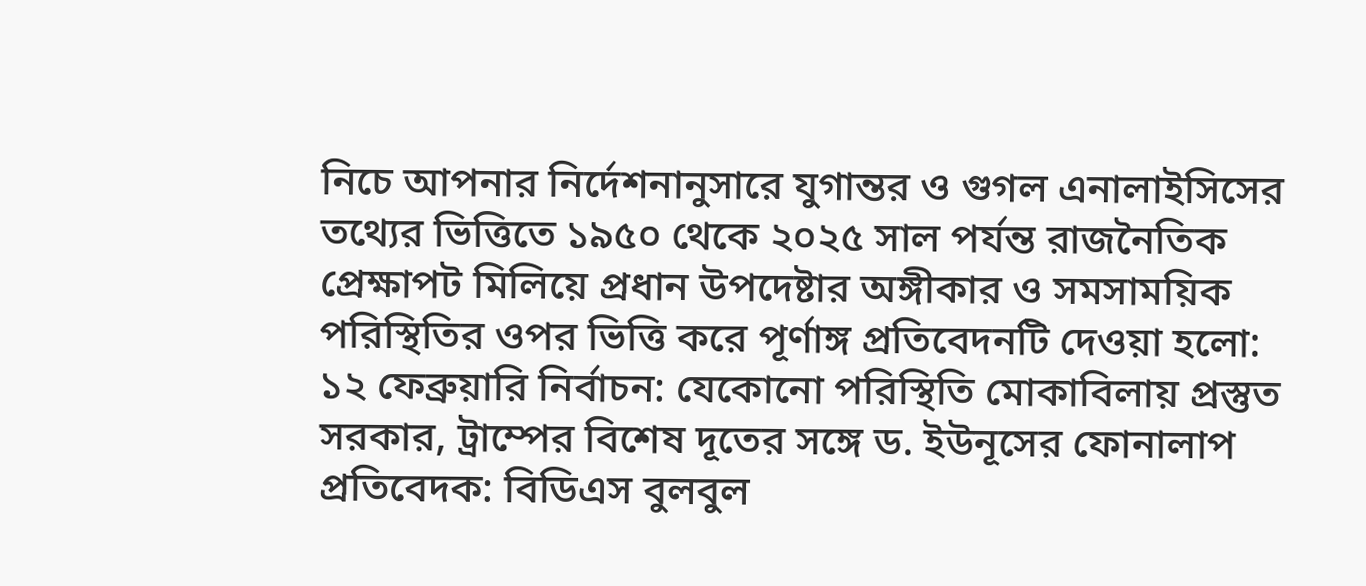নিচে আপনার নির্দেশনানুসারে যুগান্তর ও গুগল এনালাইসিসের তথ্যের ভিত্তিতে ১৯৫০ থেকে ২০২৫ সাল পর্যন্ত রাজনৈতিক প্রেক্ষাপট মিলিয়ে প্রধান উপদেষ্টার অঙ্গীকার ও সমসাময়িক পরিস্থিতির ওপর ভিত্তি করে পূর্ণাঙ্গ প্রতিবেদনটি দেওয়া হলো:
১২ ফেব্রুয়ারি নির্বাচন: যেকোনো পরিস্থিতি মোকাবিলায় প্রস্তুত সরকার, ট্রাম্পের বিশেষ দূতের সঙ্গে ড. ইউনূসের ফোনালাপ
প্রতিবেদক: বিডিএস বুলবুল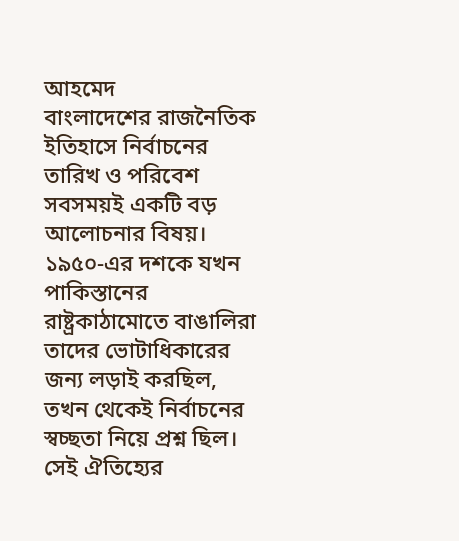আহমেদ
বাংলাদেশের রাজনৈতিক ইতিহাসে নির্বাচনের তারিখ ও পরিবেশ সবসময়ই একটি বড় আলোচনার বিষয়। ১৯৫০-এর দশকে যখন পাকিস্তানের রাষ্ট্রকাঠামোতে বাঙালিরা তাদের ভোটাধিকারের জন্য লড়াই করছিল, তখন থেকেই নির্বাচনের স্বচ্ছতা নিয়ে প্রশ্ন ছিল। সেই ঐতিহ্যের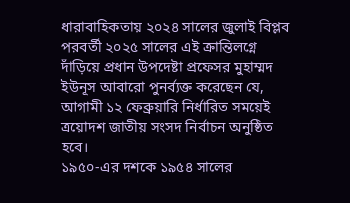ধারাবাহিকতায় ২০২৪ সালের জুলাই বিপ্লব পরবর্তী ২০২৫ সালের এই ক্রান্তিলগ্নে দাঁড়িয়ে প্রধান উপদেষ্টা প্রফেসর মুহাম্মদ ইউনূস আবারো পুনর্ব্যক্ত করেছেন যে, আগামী ১২ ফেব্রুয়ারি নির্ধারিত সময়েই ত্রয়োদশ জাতীয় সংসদ নির্বাচন অনুষ্ঠিত হবে।
১৯৫০-এর দশকে ১৯৫৪ সালের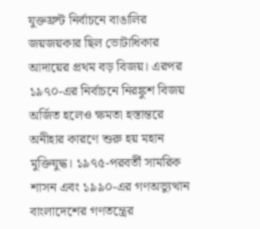যুক্তফ্রন্ট নির্বাচনে বাঙালির জয়জয়কার ছিল ভোটাধিকার আদায়ের প্রথম বড় বিজয়। এরপর ১৯৭০-এর নির্বাচনে নিরঙ্কুশ বিজয় অর্জিত হলেও ক্ষমতা হস্তান্তরে অনীহার কারণে শুরু হয় মহান মুক্তিযুদ্ধ। ১৯৭৫-পরবর্তী সামরিক শাসন এবং ১৯৯০-এর গণঅভ্যুত্থান বাংলাদেশের গণতন্ত্রের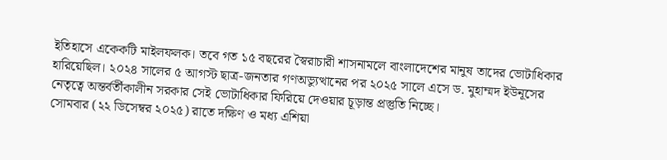ইতিহাসে একেকটি মাইলফলক। তবে গত ১৫ বছরের স্বৈরাচারী শাসনামলে বাংলাদেশের মানুষ তাদের ভোটাধিকার হারিয়েছিল। ২০২৪ সালের ৫ আগস্ট ছাত্র-জনতার গণঅভ্যুত্থানের পর ২০২৫ সালে এসে ড. মুহাম্মদ ইউনূসের নেতৃত্বে অন্তর্বর্তীকালীন সরকার সেই ভোটাধিকার ফিরিয়ে দেওয়ার চূড়ান্ত প্রস্তুতি নিচ্ছে।
সোমবার (২২ ডিসেম্বর ২০২৫) রাতে দক্ষিণ ও মধ্য এশিয়া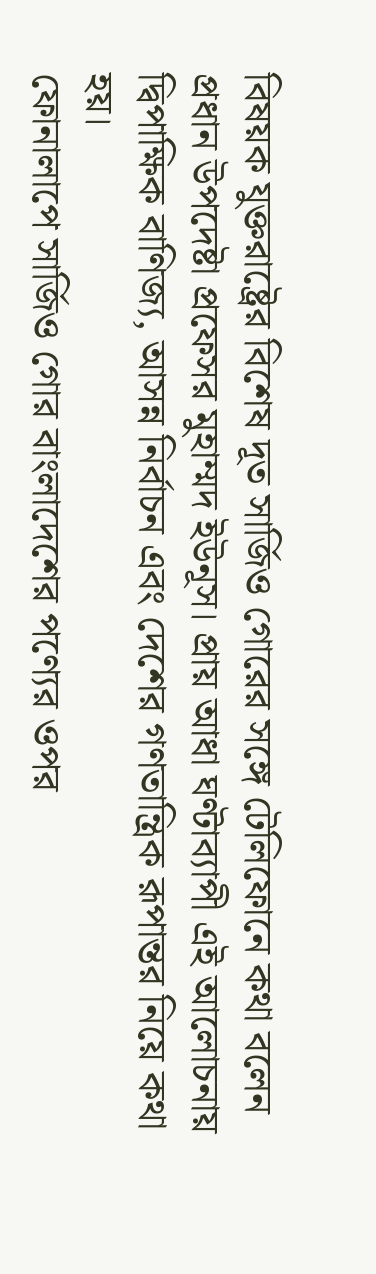বিষয়ক যুক্তরাষ্ট্রের বিশেষ দূত সার্জিও গোরের সঙ্গে টেলিফোনে কথা বলেন প্রধান উপদেষ্টা প্রফেসর মুহাম্মদ ইউনূস। প্রায় আধা ঘণ্টাব্যাপী এই আলোচনায় দ্বিপাক্ষিক বাণিজ্য, আসন্ন নির্বাচন এবং দেশের গণতান্ত্রিক রূপান্তর নিয়ে কথা হয়।
ফোনালাপে সার্জিও গোর বাংলাদেশের পণ্যের ওপর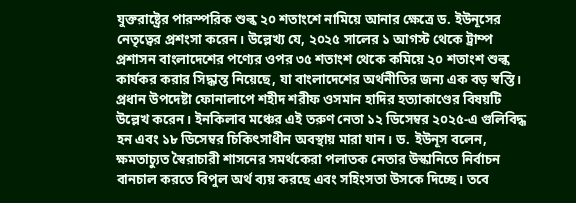যুক্তরাষ্ট্রের পারস্পরিক শুল্ক ২০ শতাংশে নামিয়ে আনার ক্ষেত্রে ড. ইউনূসের নেতৃত্বের প্রশংসা করেন। উল্লেখ্য যে, ২০২৫ সালের ১ আগস্ট থেকে ট্রাম্প প্রশাসন বাংলাদেশের পণ্যের ওপর ৩৫ শতাংশ থেকে কমিয়ে ২০ শতাংশ শুল্ক কার্যকর করার সিদ্ধান্ত নিয়েছে, যা বাংলাদেশের অর্থনীতির জন্য এক বড় স্বস্তি।
প্রধান উপদেষ্টা ফোনালাপে শহীদ শরীফ ওসমান হাদির হত্যাকাণ্ডের বিষয়টি উল্লেখ করেন। ইনকিলাব মঞ্চের এই তরুণ নেতা ১২ ডিসেম্বর ২০২৫-এ গুলিবিদ্ধ হন এবং ১৮ ডিসেম্বর চিকিৎসাধীন অবস্থায় মারা যান। ড. ইউনূস বলেন, ক্ষমতাচ্যুত স্বৈরাচারী শাসনের সমর্থকেরা পলাতক নেতার উস্কানিতে নির্বাচন বানচাল করতে বিপুল অর্থ ব্যয় করছে এবং সহিংসতা উসকে দিচ্ছে। তবে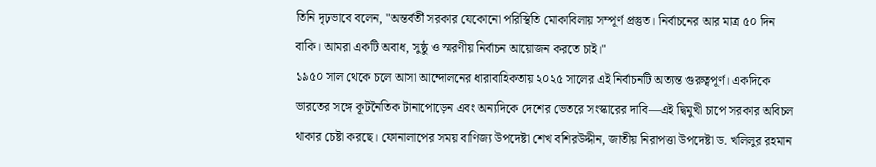তিনি দৃঢ়ভাবে বলেন, "অন্তর্বর্তী সরকার যেকোনো পরিস্থিতি মোকাবিলায় সম্পূর্ণ প্রস্তুত। নির্বাচনের আর মাত্র ৫০ দিন বাকি। আমরা একটি অবাধ, সুষ্ঠু ও স্মরণীয় নির্বাচন আয়োজন করতে চাই।"
১৯৫০ সাল থেকে চলে আসা আন্দোলনের ধারাবাহিকতায় ২০২৫ সালের এই নির্বাচনটি অত্যন্ত গুরুত্বপূর্ণ। একদিকে ভারতের সঙ্গে কূটনৈতিক টানাপোড়েন এবং অন্যদিকে দেশের ভেতরে সংস্কারের দাবি—এই দ্বিমুখী চাপে সরকার অবিচল থাকার চেষ্টা করছে। ফোনালাপের সময় বাণিজ্য উপদেষ্টা শেখ বশিরউদ্দীন, জাতীয় নিরাপত্তা উপদেষ্টা ড. খলিলুর রহমান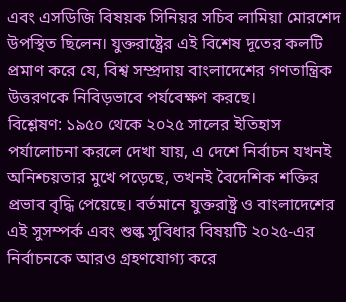এবং এসডিজি বিষয়ক সিনিয়র সচিব লামিয়া মোরশেদ উপস্থিত ছিলেন। যুক্তরাষ্ট্রের এই বিশেষ দূতের কলটি প্রমাণ করে যে, বিশ্ব সম্প্রদায় বাংলাদেশের গণতান্ত্রিক উত্তরণকে নিবিড়ভাবে পর্যবেক্ষণ করছে।
বিশ্লেষণ: ১৯৫০ থেকে ২০২৫ সালের ইতিহাস পর্যালোচনা করলে দেখা যায়, এ দেশে নির্বাচন যখনই অনিশ্চয়তার মুখে পড়েছে, তখনই বৈদেশিক শক্তির প্রভাব বৃদ্ধি পেয়েছে। বর্তমানে যুক্তরাষ্ট্র ও বাংলাদেশের এই সুসম্পর্ক এবং শুল্ক সুবিধার বিষয়টি ২০২৫-এর নির্বাচনকে আরও গ্রহণযোগ্য করে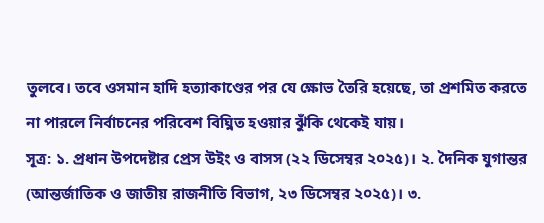তুলবে। তবে ওসমান হাদি হত্যাকাণ্ডের পর যে ক্ষোভ তৈরি হয়েছে, তা প্রশমিত করতে না পারলে নির্বাচনের পরিবেশ বিঘ্নিত হওয়ার ঝুঁকি থেকেই যায়।
সূত্র: ১. প্রধান উপদেষ্টার প্রেস উইং ও বাসস (২২ ডিসেম্বর ২০২৫)। ২. দৈনিক যুগান্তর (আন্তর্জাতিক ও জাতীয় রাজনীতি বিভাগ, ২৩ ডিসেম্বর ২০২৫)। ৩.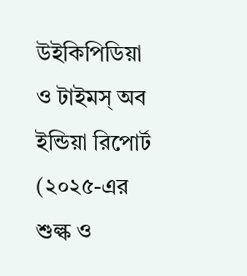উইকিপিডিয়া ও টাইমস্ অব ইন্ডিয়া রিপোর্ট (২০২৫-এর শুল্ক ও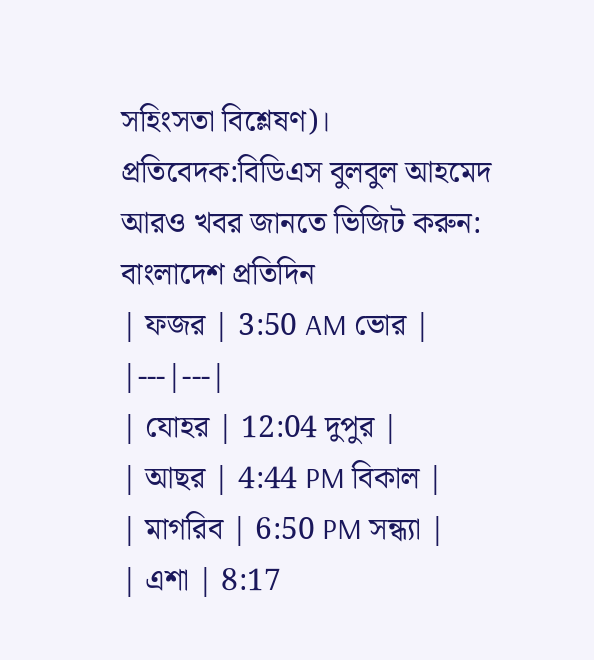সহিংসতা বিশ্লেষণ)।
প্রতিবেদক:বিডিএস বুলবুল আহমেদ
আরও খবর জানতে ভিজিট করুন: বাংলাদেশ প্রতিদিন
| ফজর | 3:50 AM ভোর |
|---|---|
| যোহর | 12:04 দুপুর |
| আছর | 4:44 PM বিকাল |
| মাগরিব | 6:50 PM সন্ধ্যা |
| এশা | 8:17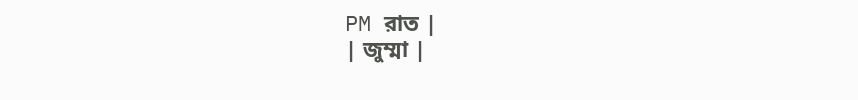PM রাত |
| জুম্মা |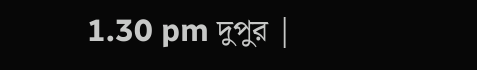1.30 pm দুপুর |